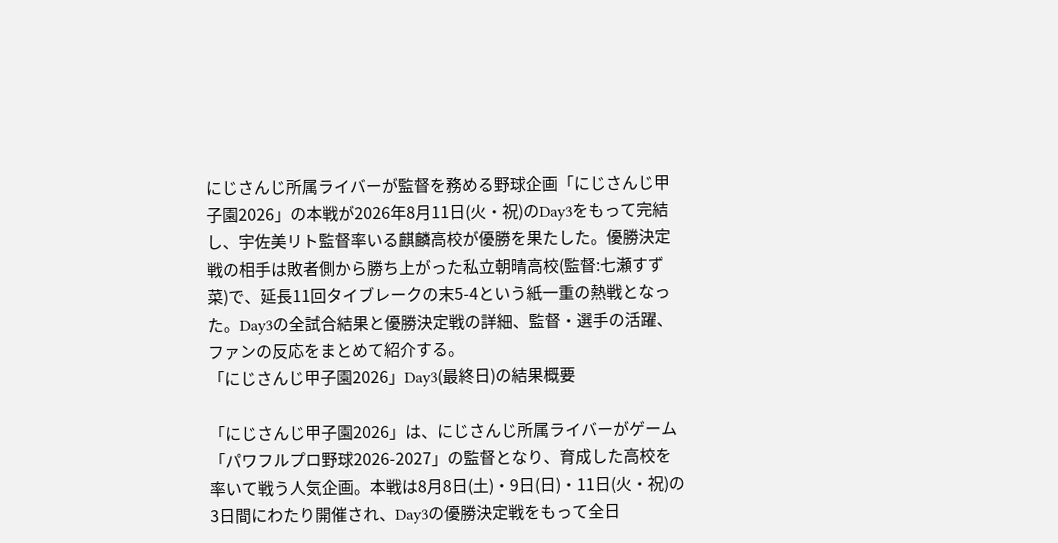にじさんじ所属ライバーが監督を務める野球企画「にじさんじ甲子園2026」の本戦が2026年8月11日(火・祝)のDay3をもって完結し、宇佐美リト監督率いる麒麟高校が優勝を果たした。優勝決定戦の相手は敗者側から勝ち上がった私立朝晴高校(監督:七瀬すず菜)で、延長11回タイブレークの末5-4という紙一重の熱戦となった。Day3の全試合結果と優勝決定戦の詳細、監督・選手の活躍、ファンの反応をまとめて紹介する。
「にじさんじ甲子園2026」Day3(最終日)の結果概要

「にじさんじ甲子園2026」は、にじさんじ所属ライバーがゲーム「パワフルプロ野球2026-2027」の監督となり、育成した高校を率いて戦う人気企画。本戦は8月8日(土)・9日(日)・11日(火・祝)の3日間にわたり開催され、Day3の優勝決定戦をもって全日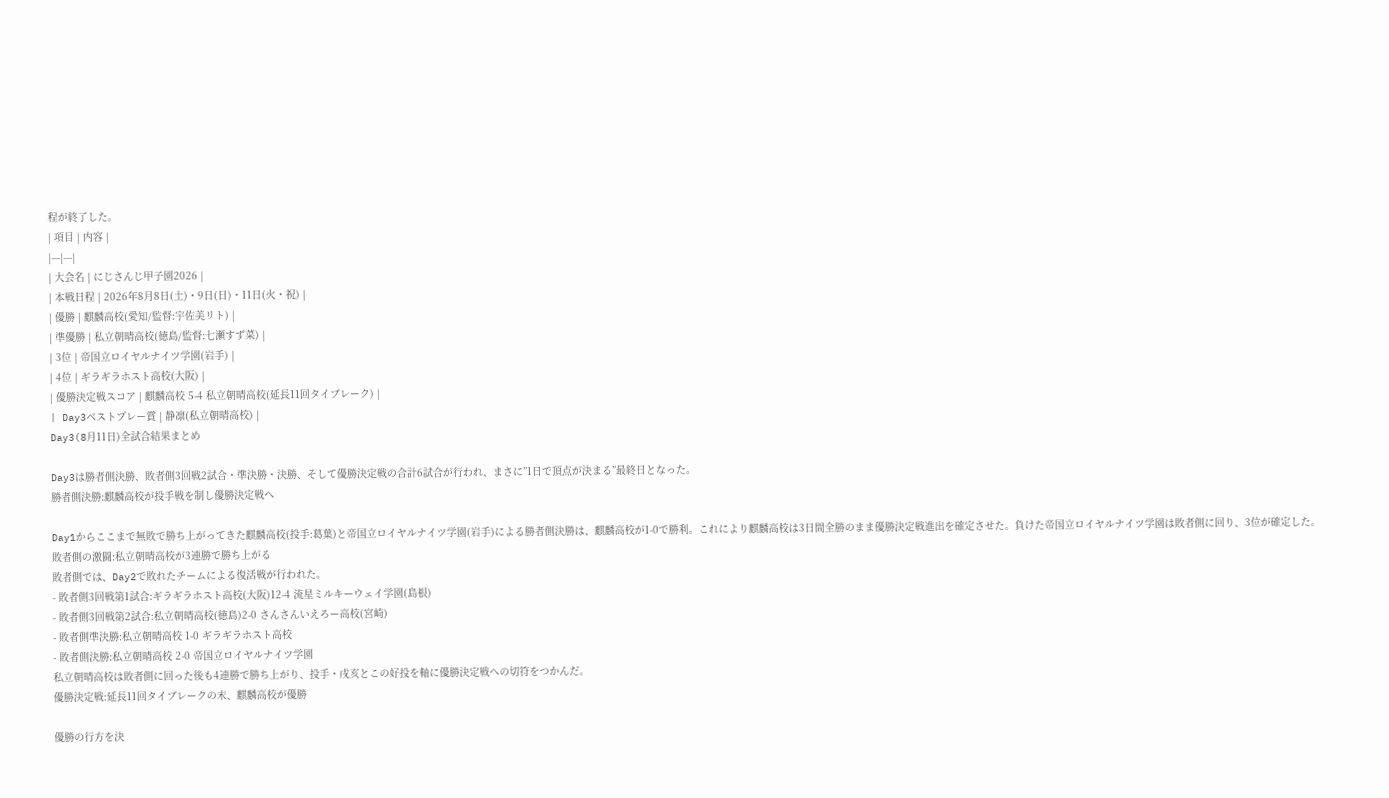程が終了した。
| 項目 | 内容 |
|---|---|
| 大会名 | にじさんじ甲子園2026 |
| 本戦日程 | 2026年8月8日(土)・9日(日)・11日(火・祝) |
| 優勝 | 麒麟高校(愛知/監督:宇佐美リト) |
| 準優勝 | 私立朝晴高校(徳島/監督:七瀬すず菜) |
| 3位 | 帝国立ロイヤルナイツ学園(岩手) |
| 4位 | ギラギラホスト高校(大阪) |
| 優勝決定戦スコア | 麒麟高校 5-4 私立朝晴高校(延長11回タイブレーク) |
| Day3ベストプレー賞 | 静凛(私立朝晴高校) |
Day3(8月11日)全試合結果まとめ

Day3は勝者側決勝、敗者側3回戦2試合・準決勝・決勝、そして優勝決定戦の合計6試合が行われ、まさに”1日で頂点が決まる”最終日となった。
勝者側決勝:麒麟高校が投手戦を制し優勝決定戦へ

Day1からここまで無敗で勝ち上がってきた麒麟高校(投手:葛葉)と帝国立ロイヤルナイツ学園(岩手)による勝者側決勝は、麒麟高校が1-0で勝利。これにより麒麟高校は3日間全勝のまま優勝決定戦進出を確定させた。負けた帝国立ロイヤルナイツ学園は敗者側に回り、3位が確定した。
敗者側の激闘:私立朝晴高校が3連勝で勝ち上がる
敗者側では、Day2で敗れたチームによる復活戦が行われた。
- 敗者側3回戦第1試合:ギラギラホスト高校(大阪)12-4 流星ミルキーウェイ学園(島根)
- 敗者側3回戦第2試合:私立朝晴高校(徳島)2-0 さんさんいえろー高校(宮崎)
- 敗者側準決勝:私立朝晴高校 1-0 ギラギラホスト高校
- 敗者側決勝:私立朝晴高校 2-0 帝国立ロイヤルナイツ学園
私立朝晴高校は敗者側に回った後も4連勝で勝ち上がり、投手・戌亥とこの好投を軸に優勝決定戦への切符をつかんだ。
優勝決定戦:延長11回タイブレークの末、麒麟高校が優勝

優勝の行方を決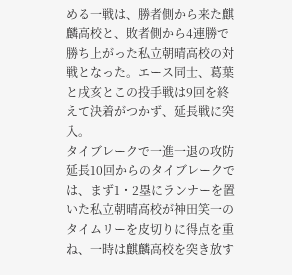める一戦は、勝者側から来た麒麟高校と、敗者側から4連勝で勝ち上がった私立朝晴高校の対戦となった。エース同士、葛葉と戌亥とこの投手戦は9回を終えて決着がつかず、延長戦に突入。
タイブレークで一進一退の攻防
延長10回からのタイブレークでは、まず1・2塁にランナーを置いた私立朝晴高校が神田笑一のタイムリーを皮切りに得点を重ね、一時は麒麟高校を突き放す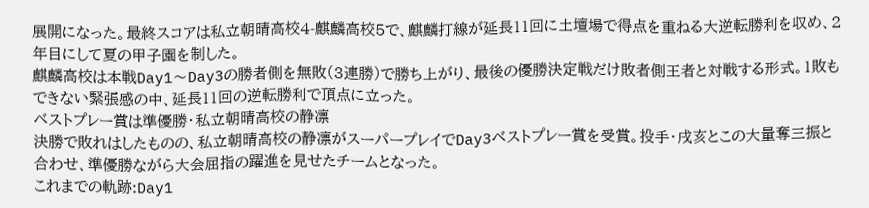展開になった。最終スコアは私立朝晴高校4-麒麟高校5で、麒麟打線が延長11回に土壇場で得点を重ねる大逆転勝利を収め、2年目にして夏の甲子園を制した。
麒麟高校は本戦Day1〜Day3の勝者側を無敗(3連勝)で勝ち上がり、最後の優勝決定戦だけ敗者側王者と対戦する形式。1敗もできない緊張感の中、延長11回の逆転勝利で頂点に立った。
ベストプレー賞は準優勝・私立朝晴高校の静凛
決勝で敗れはしたものの、私立朝晴高校の静凛がスーパープレイでDay3ベストプレー賞を受賞。投手・戌亥とこの大量奪三振と合わせ、準優勝ながら大会屈指の躍進を見せたチームとなった。
これまでの軌跡:Day1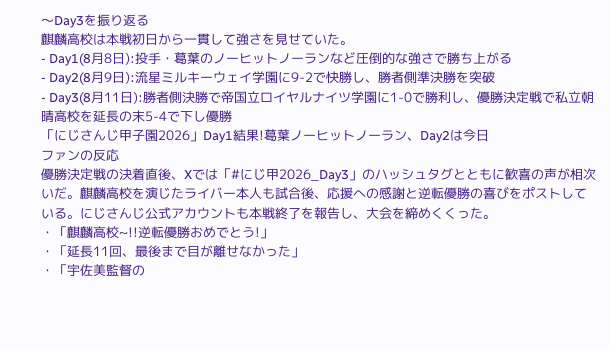〜Day3を振り返る
麒麟高校は本戦初日から一貫して強さを見せていた。
- Day1(8月8日):投手・葛葉のノーヒットノーランなど圧倒的な強さで勝ち上がる
- Day2(8月9日):流星ミルキーウェイ学園に9-2で快勝し、勝者側準決勝を突破
- Day3(8月11日):勝者側決勝で帝国立ロイヤルナイツ学園に1-0で勝利し、優勝決定戦で私立朝晴高校を延長の末5-4で下し優勝
「にじさんじ甲子園2026」Day1結果!葛葉ノーヒットノーラン、Day2は今日
ファンの反応
優勝決定戦の決着直後、Xでは「#にじ甲2026_Day3」のハッシュタグとともに歓喜の声が相次いだ。麒麟高校を演じたライバー本人も試合後、応援への感謝と逆転優勝の喜びをポストしている。にじさんじ公式アカウントも本戦終了を報告し、大会を締めくくった。
・「麒麟高校~!!逆転優勝おめでとう!」
・「延長11回、最後まで目が離せなかった」
・「宇佐美監督の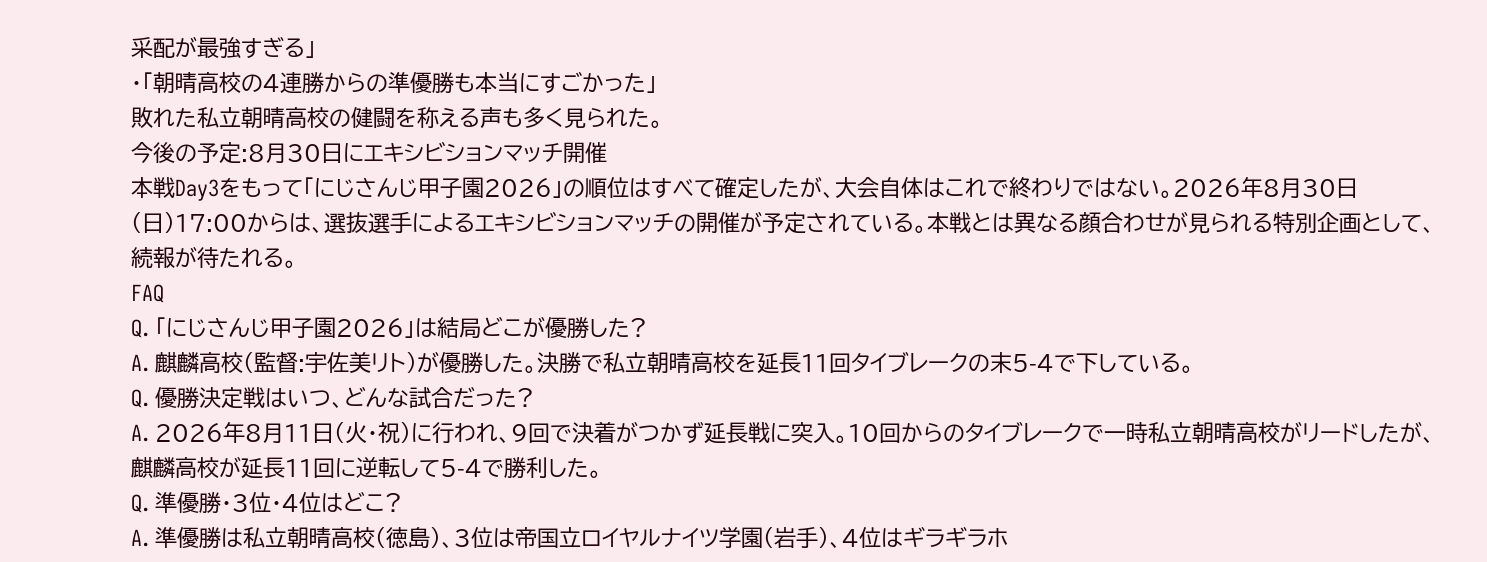采配が最強すぎる」
・「朝晴高校の4連勝からの準優勝も本当にすごかった」
敗れた私立朝晴高校の健闘を称える声も多く見られた。
今後の予定:8月30日にエキシビションマッチ開催
本戦Day3をもって「にじさんじ甲子園2026」の順位はすべて確定したが、大会自体はこれで終わりではない。2026年8月30日(日)17:00からは、選抜選手によるエキシビションマッチの開催が予定されている。本戦とは異なる顔合わせが見られる特別企画として、続報が待たれる。
FAQ
Q. 「にじさんじ甲子園2026」は結局どこが優勝した?
A. 麒麟高校(監督:宇佐美リト)が優勝した。決勝で私立朝晴高校を延長11回タイブレークの末5-4で下している。
Q. 優勝決定戦はいつ、どんな試合だった?
A. 2026年8月11日(火・祝)に行われ、9回で決着がつかず延長戦に突入。10回からのタイブレークで一時私立朝晴高校がリードしたが、麒麟高校が延長11回に逆転して5-4で勝利した。
Q. 準優勝・3位・4位はどこ?
A. 準優勝は私立朝晴高校(徳島)、3位は帝国立ロイヤルナイツ学園(岩手)、4位はギラギラホ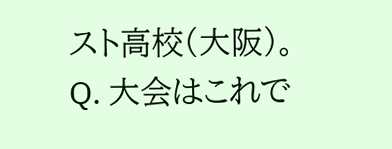スト高校(大阪)。
Q. 大会はこれで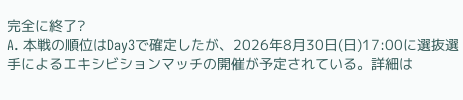完全に終了?
A. 本戦の順位はDay3で確定したが、2026年8月30日(日)17:00に選抜選手によるエキシビションマッチの開催が予定されている。詳細は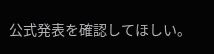公式発表を確認してほしい。